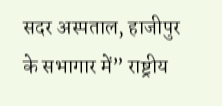सदर अस्पताल, हाजीपुर के सभागार में” राष्ट्रीय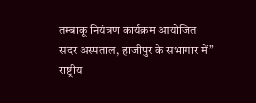तम्बाकू नियंत्रण कार्यक्रम आयोजित
सदर अस्पताल, हाजीपुर के सभागार में” राष्ट्रीय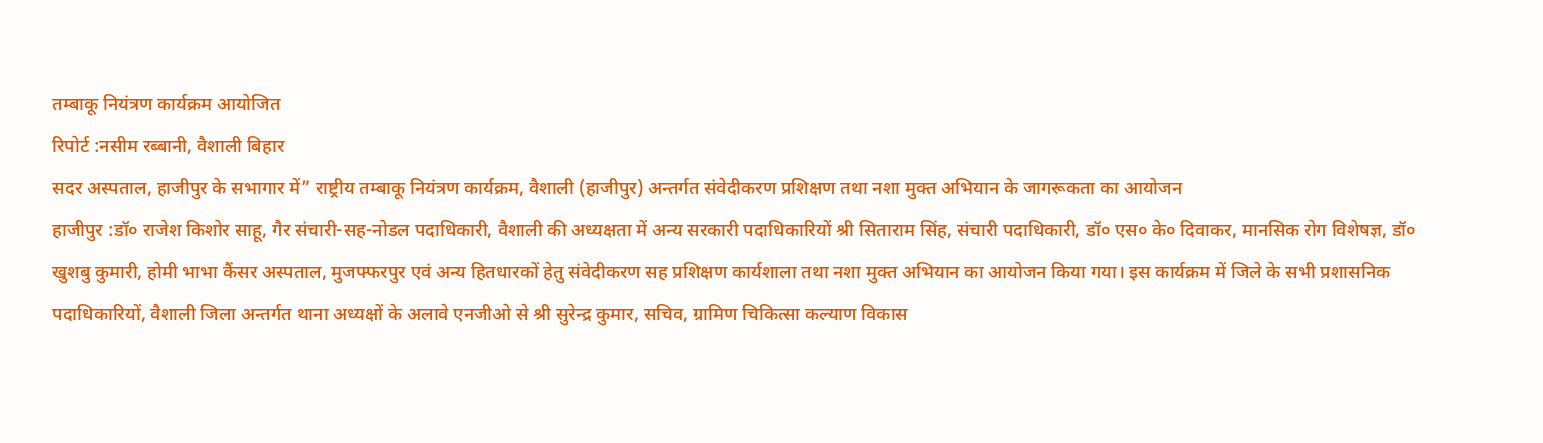तम्बाकू नियंत्रण कार्यक्रम आयोजित
रिपोर्ट :नसीम रब्बानी, वैशाली बिहार
सदर अस्पताल, हाजीपुर के सभागार में” राष्ट्रीय तम्बाकू नियंत्रण कार्यक्रम, वैशाली (हाजीपुर) अन्तर्गत संवेदीकरण प्रशिक्षण तथा नशा मुक्त अभियान के जागरूकता का आयोजन
हाजीपुर :डॉ० राजेश किशोर साहू, गैर संचारी-सह-नोडल पदाधिकारी, वैशाली की अध्यक्षता में अन्य सरकारी पदाधिकारियों श्री सिताराम सिंह, संचारी पदाधिकारी, डॉ० एस० के० दिवाकर, मानसिक रोग विशेषज्ञ, डॉ० खुशबु कुमारी, होमी भाभा कैंसर अस्पताल, मुजफ्फरपुर एवं अन्य हितधारकों हेतु संवेदीकरण सह प्रशिक्षण कार्यशाला तथा नशा मुक्त अभियान का आयोजन किया गया। इस कार्यक्रम में जिले के सभी प्रशासनिक पदाधिकारियों, वैशाली जिला अन्तर्गत थाना अध्यक्षों के अलावे एनजीओ से श्री सुरेन्द्र कुमार, सचिव, ग्रामिण चिकित्सा कल्याण विकास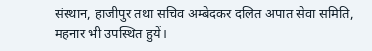संस्थान, हाजीपुर तथा सचिव अम्बेदकर दलित अपात सेवा समिति, महनार भी उपस्थित हुयें।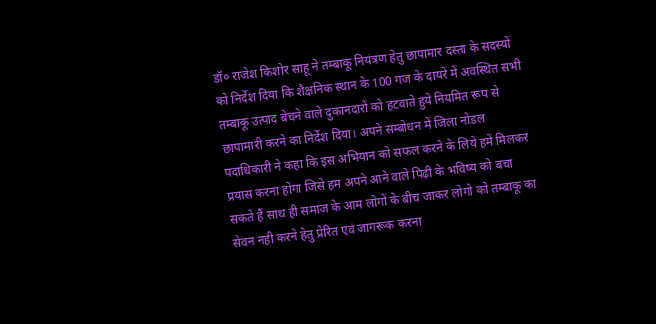डॉ० राजेश किशोर साहू ने तम्बाकू नियंत्रण हेतु छापामार दस्ता के सदस्यों को निर्देश दिया कि शैक्षनिक स्थान के 100 गज के दायरें में अवस्थित सभी तम्बाकू उत्पाद बेचने वाले दुकानदारों को हटवाते हुये नियमित रूप से छापामारी करने का निर्देश दिया। अपने सम्बोधन में जिला नोडल पदाधिकारी ने कहा कि इस अभियान को सफल करने के लिये हमें मिलकर प्रयास करना होगा जिसे हम अपने आने वाले पिढ़ी के भविष्य को बचा सकते हैं साथ ही समाज के आम लोगों के बीच जाकर लोगो को तम्बाकू का सेवन नही करने हेतु प्रेरित एवं जागरूक करना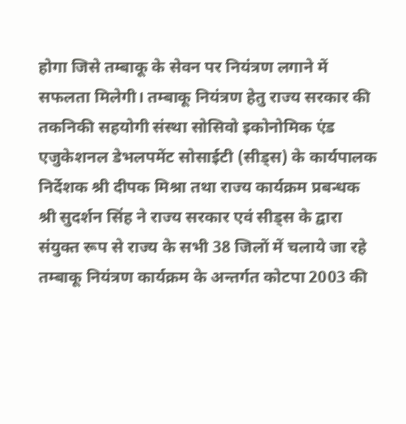होगा जिसे तम्बाकू के सेवन पर नियंत्रण लगाने में सफलता मिलेगी। तम्बाकू नियंत्रण हेतु राज्य सरकार की तकनिकी सहयोगी संस्था सोसिवो इकोनोमिक एंड एजुकेशनल डेभलपमेंट सोसाईटी (सीड्स) के कार्यपालक निर्देशक श्री दीपक मिश्रा तथा राज्य कार्यक्रम प्रबन्धक श्री सुदर्शन सिंह ने राज्य सरकार एवं सीड्स के द्वारा संयुक्त रूप से राज्य के सभी 38 जिलों में चलाये जा रहे तम्बाकू नियंत्रण कार्यक्रम के अन्तर्गत कोटपा 2003 की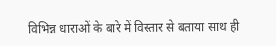विभिन्न धाराओं के बारे में विस्तार से बताया साथ ही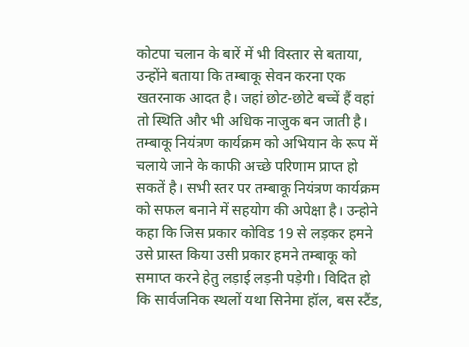कोटपा चलान के बारें में भी विस्तार से बताया, उन्होंने बताया कि तम्बाकू सेवन करना एक खतरनाक आदत है। जहां छोट-छोटे बच्चें हैं वहां तो स्थिति और भी अधिक नाजुक बन जाती है। तम्बाकू नियंत्रण कार्यक्रम को अभियान के रूप में चलाये जाने के काफी अच्छे परिणाम प्राप्त हो सकतें है। सभी स्तर पर तम्बाकू नियंत्रण कार्यक्रम को सफल बनाने में सहयोग की अपेक्षा है। उन्होने कहा कि जिस प्रकार कोविड 19 से लड़कर हमने उसे प्रास्त किया उसी प्रकार हमने तम्बाकू को समाप्त करने हेतु लड़ाई लड़नी पड़ेगी। विदित हो कि सार्वजनिक स्थलों यथा सिनेमा हॉल, बस स्टैंड,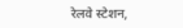रेलवे स्टेशन,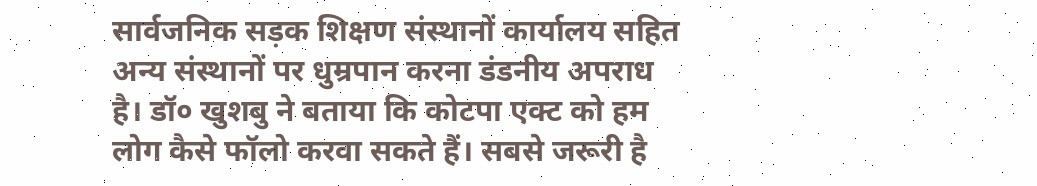सार्वजनिक सड़क शिक्षण संस्थानों कार्यालय सहित अन्य संस्थानों पर धुम्रपान करना डंडनीय अपराध है। डॉ० खुशबु ने बताया कि कोटपा एक्ट को हम लोग कैसे फॉलो करवा सकते हैं। सबसे जरूरी है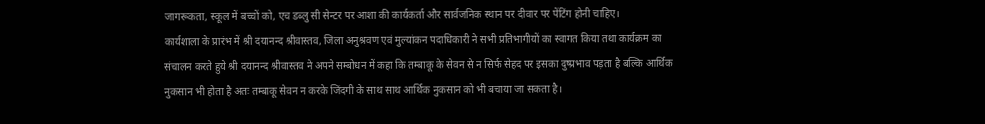जागरूकता, स्कूल में बच्चों को, एच डब्लु सी सेन्टर पर आशा की कार्यकर्ता और सार्वजनिक स्थान पर दीवार पर पेंटिंग होनी चाहिए।
कार्यशाला के प्रारंभ में श्री दयानन्द श्रीवास्तव, जिला अनुश्रवण एवं मुल्यांकन पदाधिकारी ने सभी प्रतिभागीयों का स्वागत किया तथा कार्यक्रम का संचालन करते हुये श्री दयानन्द श्रीवास्तव ने अपने सम्बोधन में कहा कि तम्बाकू के सेवन से न सिर्फ सेहद पर इसका दुष्प्रभाव पड़ता है बल्कि आर्थिक नुकसान भी होता है अतः तम्बाकू सेवन न करके जिंदगी के साथ साथ आर्थिक नुकसान को भी बचाया जा सकता है।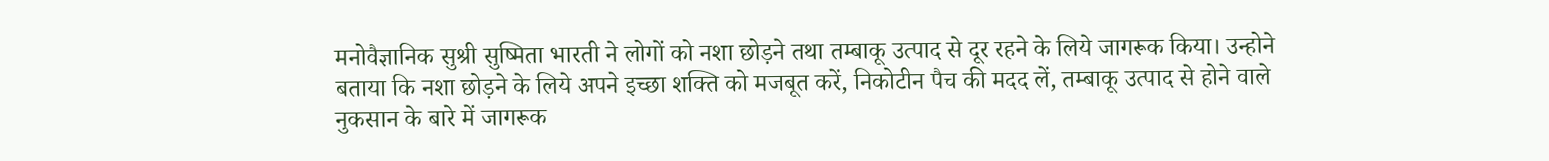मनोवैज्ञानिक सुश्री सुष्मिता भारती ने लोगों को नशा छोड़ने तथा तम्बाकू उत्पाद से दूर रहने के लिये जागरूक किया। उन्होने बताया कि नशा छोड़ने के लिये अपने इच्छा शक्ति को मजबूत करें, निकोटीन पैच की मदद लें, तम्बाकू उत्पाद से होने वाले नुकसान के बारे में जागरूक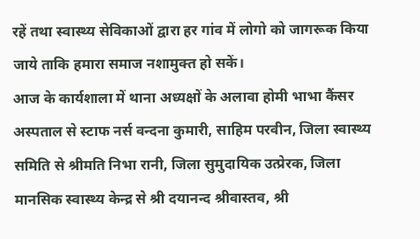रहें तथा स्वास्थ्य सेविकाओं द्वारा हर गांव में लोगो को जागरूक किया जाये ताकि हमारा समाज नशामुक्त हो सकें।
आज के कार्यशाला में थाना अध्यक्षों के अलावा होमी भाभा कैंसर अस्पताल से स्टाफ नर्स वन्दना कुमारी, साहिम परवीन, जिला स्वास्थ्य समिति से श्रीमति निभा रानी, जिला सुमुदायिक उत्प्रेरक, जिला मानसिक स्वास्थ्य केन्द्र से श्री दयानन्द श्रीवास्तव, श्री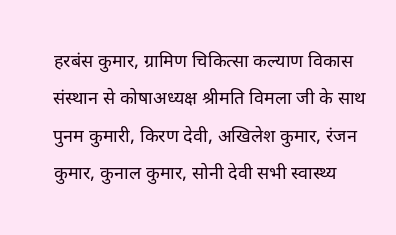हरबंस कुमार, ग्रामिण चिकित्सा कल्याण विकास संस्थान से कोषाअध्यक्ष श्रीमति विमला जी के साथ पुनम कुमारी, किरण देवी, अखिलेश कुमार, रंजन कुमार, कुनाल कुमार, सोनी देवी सभी स्वास्थ्य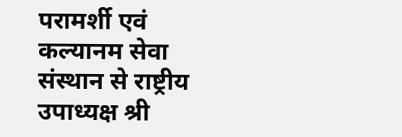परामर्शी एवं कल्यानम सेवा संस्थान से राष्ट्रीय उपाध्यक्ष श्री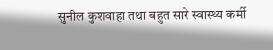सुनील कुशवाहा तथा बहुत सारे स्वास्थ्य कर्मी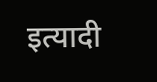इत्यादी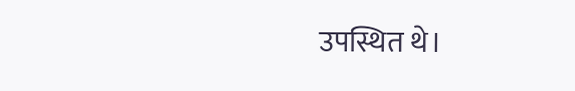उपस्थित थे।